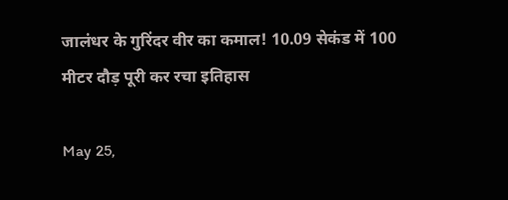जालंधर के गुरिंदर वीर का कमाल! 10.09 सेकंड में 100 मीटर दौड़ पूरी कर रचा इतिहास

May 25,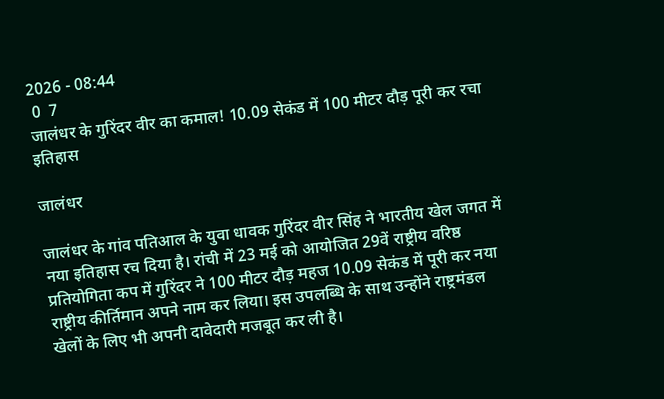2026 - 08:44
 0  7
जालंधर के गुरिंदर वीर का कमाल! 10.09 सेकंड में 100 मीटर दौड़ पूरी कर रचा इतिहास

जालंधर

जालंधर के गांव पतिआल के युवा धावक गुरिंदर वीर सिंह ने भारतीय खेल जगत में नया इतिहास रच दिया है। रांची में 23 मई को आयोजित 29वें राष्ट्रीय वरिष्ठ प्रतियोगिता कप में गुरिंदर ने 100 मीटर दौड़ महज 10.09 सेकंड में पूरी कर नया राष्ट्रीय कीर्तिमान अपने नाम कर लिया। इस उपलब्धि के साथ उन्होंने राष्ट्रमंडल खेलों के लिए भी अपनी दावेदारी मजबूत कर ली है।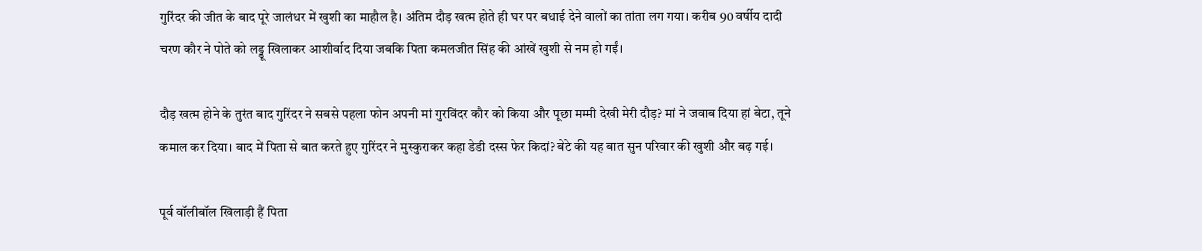गुरिंदर की जीत के बाद पूरे जालंधर में खुशी का माहौल है। अंतिम दौड़ खत्म होते ही घर पर बधाई देने वालों का तांता लग गया। करीब 90 वर्षीय दादी चरण कौर ने पोते को लड्डू खिलाकर आशीर्वाद दिया जबकि पिता कमलजीत सिंह की आंखें खुशी से नम हो गईं।

दौड़ खत्म होने के तुरंत बाद गुरिंदर ने सबसे पहला फोन अपनी मां गुरविंदर कौर को किया और पूछा मम्मी देखी मेरी दौड़? मां ने जवाब दिया हां बेटा, तूने कमाल कर दिया। बाद में पिता से बात करते हुए गुरिंदर ने मुस्कुराकर कहा डेडी दस्स फेर किदां? बेटे की यह बात सुन परिवार की खुशी और बढ़ गई।

पूर्व वॉलीबॉल खिलाड़ी हैं पिता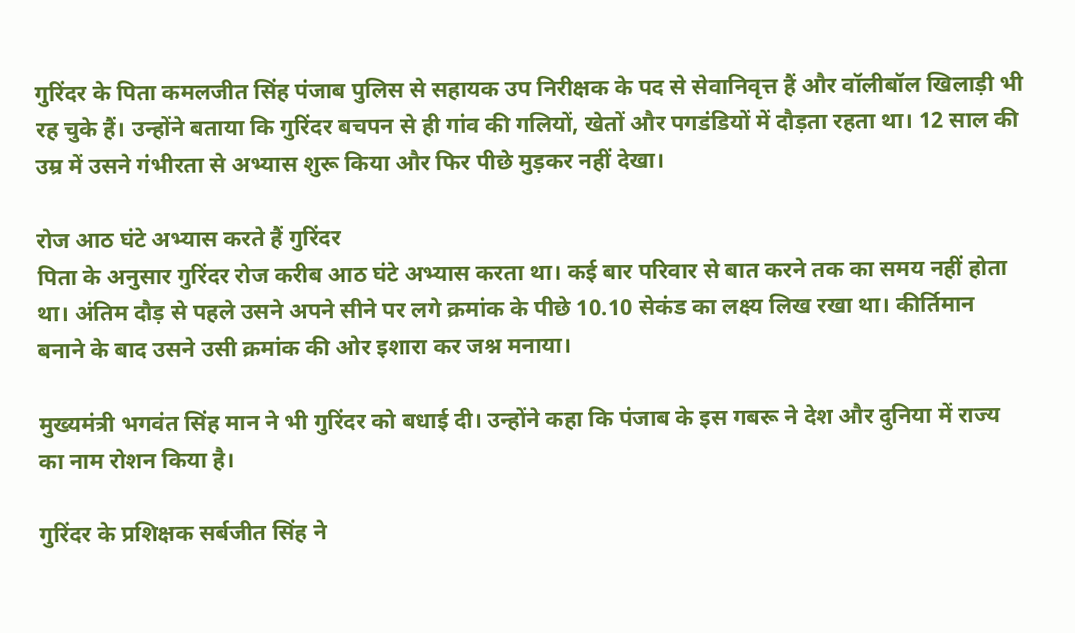गुरिंदर के पिता कमलजीत सिंह पंजाब पुलिस से सहायक उप निरीक्षक के पद से सेवानिवृत्त हैं और वॉलीबॉल खिलाड़ी भी रह चुके हैं। उन्होंने बताया कि गुरिंदर बचपन से ही गांव की गलियों, खेतों और पगडंडियों में दौड़ता रहता था। 12 साल की उम्र में उसने गंभीरता से अभ्यास शुरू किया और फिर पीछे मुड़कर नहीं देखा।

रोज आठ घंटे अभ्यास करते हैं गुरिंदर
पिता के अनुसार गुरिंदर रोज करीब आठ घंटे अभ्यास करता था। कई बार परिवार से बात करने तक का समय नहीं होता था। अंतिम दौड़ से पहले उसने अपने सीने पर लगे क्रमांक के पीछे 10.10 सेकंड का लक्ष्य लिख रखा था। कीर्तिमान बनाने के बाद उसने उसी क्रमांक की ओर इशारा कर जश्न मनाया।

मुख्यमंत्री भगवंत सिंह मान ने भी गुरिंदर को बधाई दी। उन्होंने कहा कि पंजाब के इस गबरू ने देश और दुनिया में राज्य का नाम रोशन किया है।

गुरिंदर के प्रशिक्षक सर्बजीत सिंह ने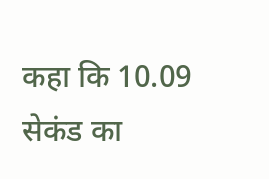कहा कि 10.09 सेकंड का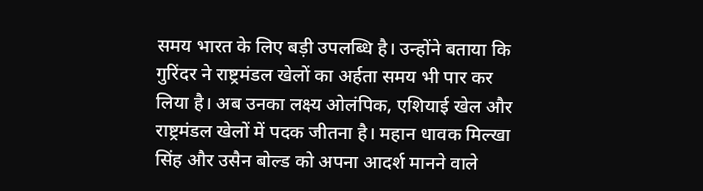समय भारत के लिए बड़ी उपलब्धि है। उन्होंने बताया कि गुरिंदर ने राष्ट्रमंडल खेलों का अर्हता समय भी पार कर लिया है। अब उनका लक्ष्य ओलंपिक, एशियाई खेल और राष्ट्रमंडल खेलों में पदक जीतना है। महान धावक मिल्खा सिंह और उसैन बोल्ड को अपना आदर्श मानने वाले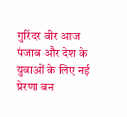गुरिंदर वीर आज पंजाब और देश के युवाओं के लिए नई प्रेरणा बन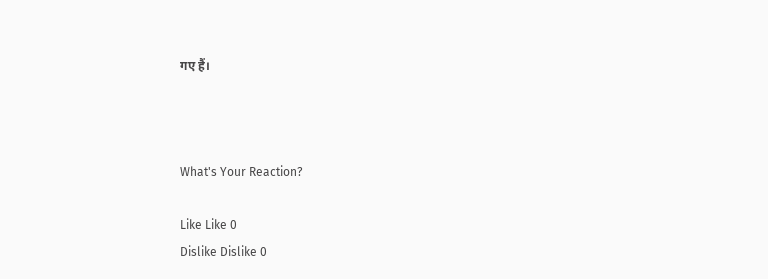गए हैं।



What's Your Reaction?

Like Like 0
Dislike Dislike 0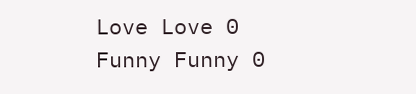Love Love 0
Funny Funny 0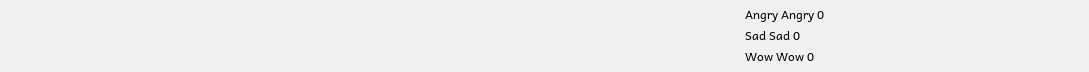Angry Angry 0
Sad Sad 0
Wow Wow 0